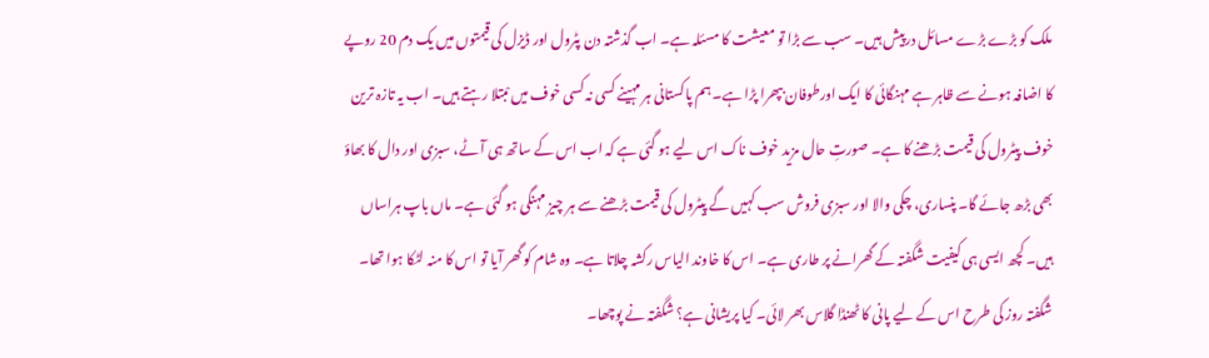ملک کو بڑے بڑے مسائل درپیش ہیں۔ سب سے بڑا تو معیشت کا مسئلہ ہے۔ اب گذشتہ دن پٹرول اور ڈیزل کی قیمتوں میں یک دم 20 روپے کا اضافہ ہونے سے ظاہر ہے مہنگائی کا ایک اورطوفان بپھرا پڑا ہے۔ ہم پاکستانی ہر مہینے کسی نہ کسی خوف میں مْبتلا رہتے ہیں۔ اب یہ تازہ ترین خوف پیٹرول کی قیمت بڑھنے کا ہے۔ صورتِ حال مزید خوف ناک اس لیے ہو گئی ہے کہ اب اس کے ساتھ ہی آٹے، سبزی اور دال کا بھاؤ بھی بڑھ جائے گا۔ پنساری، چکی والا اور سبزی فروش سب کہیں گے پیٹرول کی قیمت بڑھنے سے ہر چیز مہنگی ہو گئی ہے۔ ماں باپ ہراساں ہیں۔ کچھ ایسی ہی کیفیت شگفتہ کے گھرانے پر طاری ہے۔ اس کا خاوند الیاس رکشہ چلاتا ہے۔ وہ شام کو گھر آیا تو اس کا منہ لٹکا ہوا تھا۔ شگفتہ روز کی طرح اس کے لیے پانی کا ٹھنڈا گلاس بھر لائی۔ کیا پریشانی ہے؟ شگفتہ نے پوچھا۔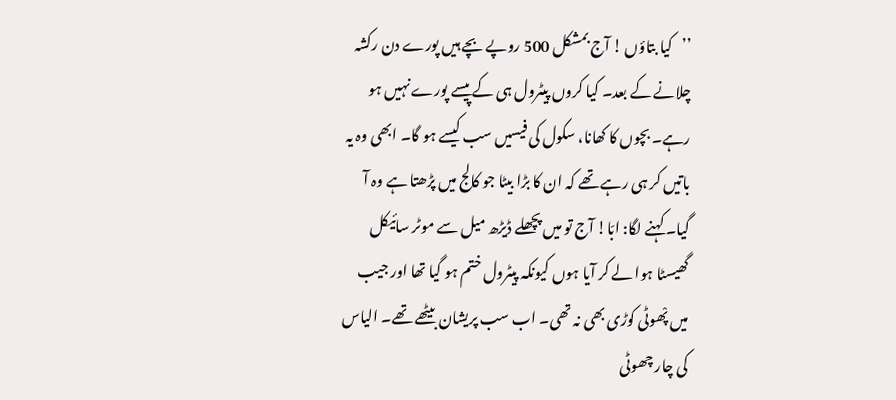’’کیا بتاؤں ! آج بمشکل 500 روپے بچے ہیں پورے دن رکشہ چلانے کے بعد۔ کیا کروں پیٹرول ہی کے پیسے پورے نہیں ہو رہے۔ بچوں کا کھانا، سکول کی فیسیں سب کیسے ہو گا۔ ابھی وہ یہ باتیں کر ہی رہے تھے کہ ان کا بڑا بیٹا جو کالج میں پڑھتا ہے وہ آ گیا۔ کہنے لگا: ابّا! آج تو میں پچھلے ڈیڑھ میل سے موٹر سائیکل گھیسٹا ہوا لے کر آیا ہوں کیونکہ پیٹرول ختم ہو گیا تھا اور جیب میں پْھوٹی کوڑی بھی نہ تھی۔ اب سب پریشان بیٹھے تھے۔ الیاس کی چار چھوٹی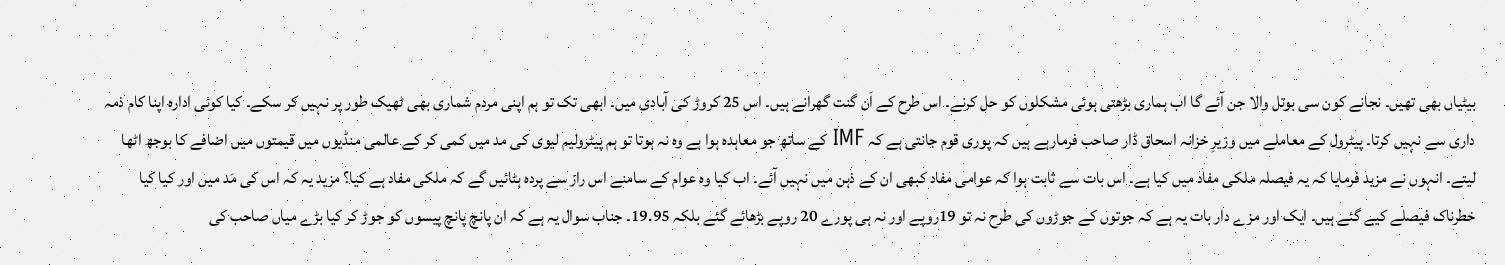بیٹیاں بھی تھیں۔ نجانے کون سی بوتل والا جن آئے گا اب ہماری بڑھتی ہوئی مشکلوں کو حل کرنے۔ اس طرح کے اَن گنت گھرانے ہیں۔ اس 25 کروڑ کی آبادی میں۔ ابھی تک تو ہم اپنی مردم شماری بھی ٹھیک طور پر نہیں کر سکے۔ کیا کوئی ادارہ اپنا کام ذمہ داری سے نہیں کرتا۔ پیٹرول کے معاملے میں وزیرِ خزانہ اسحاق ڈار صاحب فرمارہے ہیں کہ پوری قوم جانتی ہے کہ IMF کے ساتھ جو معاہدہ ہوا ہے وہ نہ ہوتا تو ہم پیٹرولیم لیوی کی مد میں کمی کر کے عالمی منڈیوں میں قیمتوں میں اضافے کا بوجھ اٹھا لیتے۔ انہوں نے مزید فرمایا کہ یہ فیصلہ ملکی مفاد میں کیا ہے۔ اس بات سے ثابت ہوا کہ عوامی مفاد کبھی ان کے ذہن میں نہیں آئے۔ اب کیا وہ عوام کے سامنے اس راز سے پردہ ہٹائیں گے کہ ملکی مفاد ہے کیا؟ مزید یہ کہ اس کی مَد میں اور کیا کیا خطرناک فیصلے کیے گئے ہیں۔ ایک اور مزے دار بات یہ ہے کہ جوتوں کے جوڑوں کی طرح نہ تو 19روپے اور نہ ہی پورے 20 روپے بڑھائے گئے بلکہ 19.95۔ جناب سوال یہ ہے کہ ان پانچ پانچ پیسوں کو جوڑ کر کیا بڑے میاں صاحب کی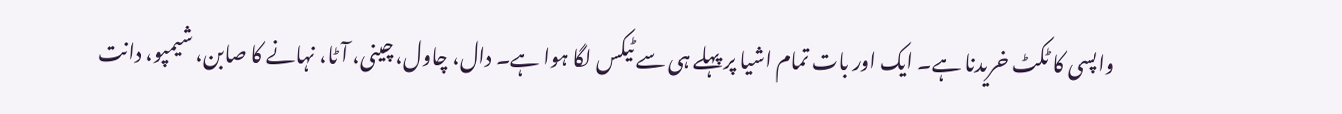واپسی کا ٹکٹ خریدنا ہے۔ ایک اور بات تمام اشیا پر پہلے ہی سے ٹیکس لگا ہوا ہے۔ دال، چاول، چینی، آٹا، نہانے کا صابن، شیمپو، دانت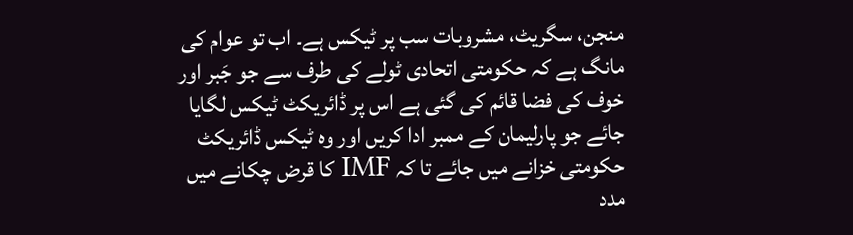منجن، سگریٹ، مشروبات سب پر ٹیکس ہے۔ اب تو عوام کی مانگ ہے کہ حکومتی اتحادی ٹولے کی طرف سے جو جَبر اور خوف کی فضا قائم کی گئی ہے اس پر ڈائریکٹ ٹیکس لگایا جائے جو پارلیمان کے ممبر ادا کریں اور وہ ٹیکس ڈائریکٹ حکومتی خزانے میں جائے تا کہ IMF کا قرض چکانے میں مدد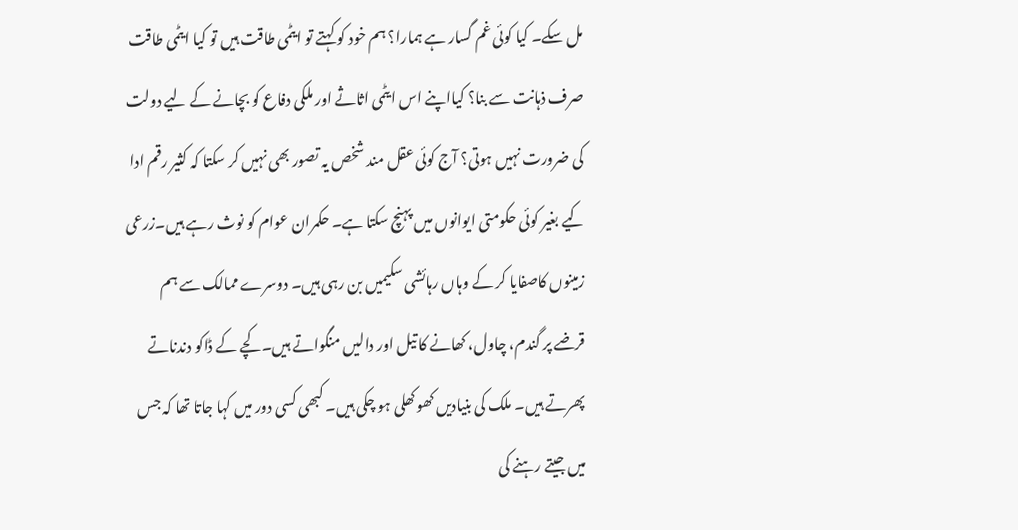مل سکے۔ کیا کوئی غم گسار ہے ہمارا؟ ہم خود کو کہتے تو ایٹمی طاقت ہیں تو کیا ایٹمی طاقت صرف ذہانت سے بنا؟ کیااپنے اس ایٹمی اثاثے اور ملکی دفاع کو بچانے کے لیے دولت کی ضرورت نہیں ہوتی؟ آج کوئی عقل مند شخص یہ تصور بھی نہیں کر سکتا کہ کثیر رقم ادا کیے بغیر کوئی حکومتی ایوانوں میں پہنچ سکتا ہے۔ حکمران عوام کو نوث رہے ہیں۔زرعی زمینوں کاصفایا کر کے وہاں رہائشی سکیمیں بن رہی ہیں۔ دوسرے ممالک سے ہم قرضے پر گندم، چاول، کھانے کا تیل اور دالیں منگواتے ہیں۔ کچے کے ڈاکو دندناتے پھرتے ہیں۔ ملک کی بنیادیں کھوکھلی ہو چکی ہیں۔ کبھی کسی دور میں کہا جاتا تھا کہ جس میں جیتے رہنے کی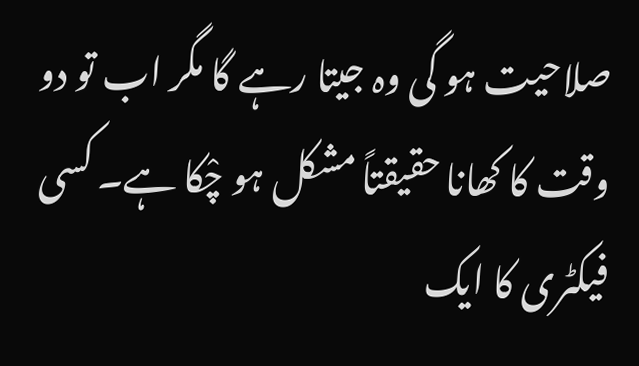صلاحیت ہو گی وہ جیتا رہے گا مگر اب تو دو وقت کا کھانا حقیقتاً مشکل ہو چْکا ہے۔ کسی فیکٹری کا ایک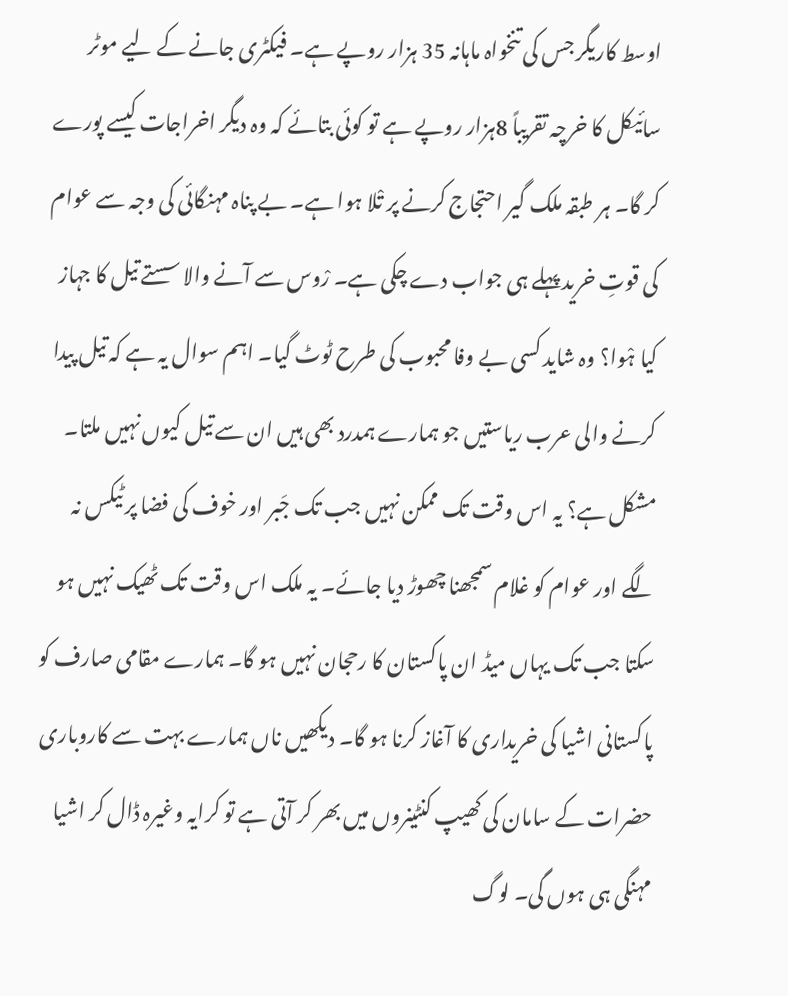اوسط کاریگر جس کی تنخواہ ماہانہ 35 ہزار روپے ہے۔ فیکٹری جانے کے لیے موٹر سائیکل کا خرچہ تقریباً 8ہزار روپے ہے تو کوئی بتائے کہ وہ دیگر اخراجات کیسے پورے کر گا۔ ہر طبقہ ملک گیر احتجاج کرنے پر تْلا ہوا ہے۔ بے پناہ مہنگائی کی وجہ سے عوام کی قوتِ خرید پہلے ہی جواب دے چکی ہے۔ رْوس سے آنے والا سستے تیل کا جہاز کیا ہْوا؟ وہ شاید کسی بے وفا محبوب کی طرح ٹوٹ گیا۔ اہم سوال یہ ہے کہ تیل پیدا کرنے والی عرب ریاستیں جو ہمارے ہمدرد بھی ہیں ان سے تیل کیوں نہیں ملتا۔ مشکل ہے؟ یہ اس وقت تک ممکن نہیں جب تک جَبر اور خوف کی فضا پر ٹیکس نہ لگے اور عوام کو غلام سمجھنا چھوڑ دیا جائے۔ یہ ملک اس وقت تک ٹھیک نہیں ہو سکتا جب تک یہاں میڈ ان پاکستان کا رحجان نہیں ہو گا۔ ہمارے مقامی صارف کو پاکستانی اشیا کی خریداری کا آغاز کرنا ہو گا۔ دیکھیں ناں ہمارے بہت سے کاروباری حضرات کے سامان کی کھیپ کنٹینروں میں بھر کر آتی ہے تو کرایہ وغیرہ ڈال کر اشیا مہنگی ہی ہوں گی۔ لوگ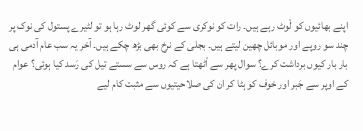اپنے بھائیوں کو لْوٹ رہے ہیں۔ رات کو نوکری سے کوئی گھر لوٹ رہا ہو تو لٹیرے پستول کی نوک پر چند سو روپے اور موبائل چھین لیتے ہیں۔ بجلی کے نرخ بھی بڑھ چکے ہیں۔ آخر یہ سب عام آدمی ہی بار بار کیوں برداشت کرے؟ سوال پھر سے اْٹھتا ہے کہ روس سے سستے تیل کی رَسد کیا ہوئی؟ عوام کے اوپر سے جَبر اور خوف کو ہٹا کر ان کی صلاحیتیوں سے مثبت کام لیے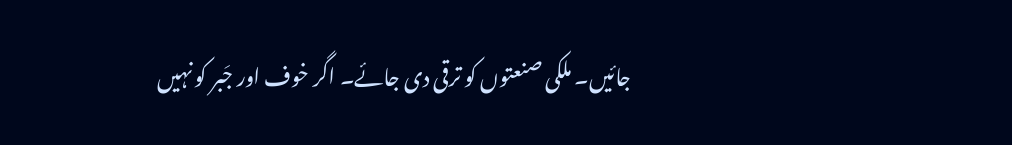جائیں۔ ملکی صنعتوں کو ترقی دی جائے۔ اگر خوف اور جَبر کو نہیں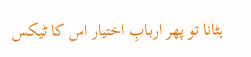ہٹانا تو پھر اربابِ اختیار اس کا ٹیکس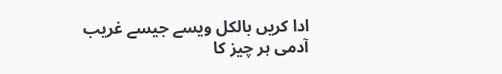ادا کریں بالکل ویسے جیسے غریب آدمی ہر چیز کا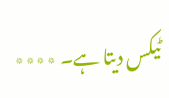ٹیکس دیتا ہے۔ ٭٭٭٭